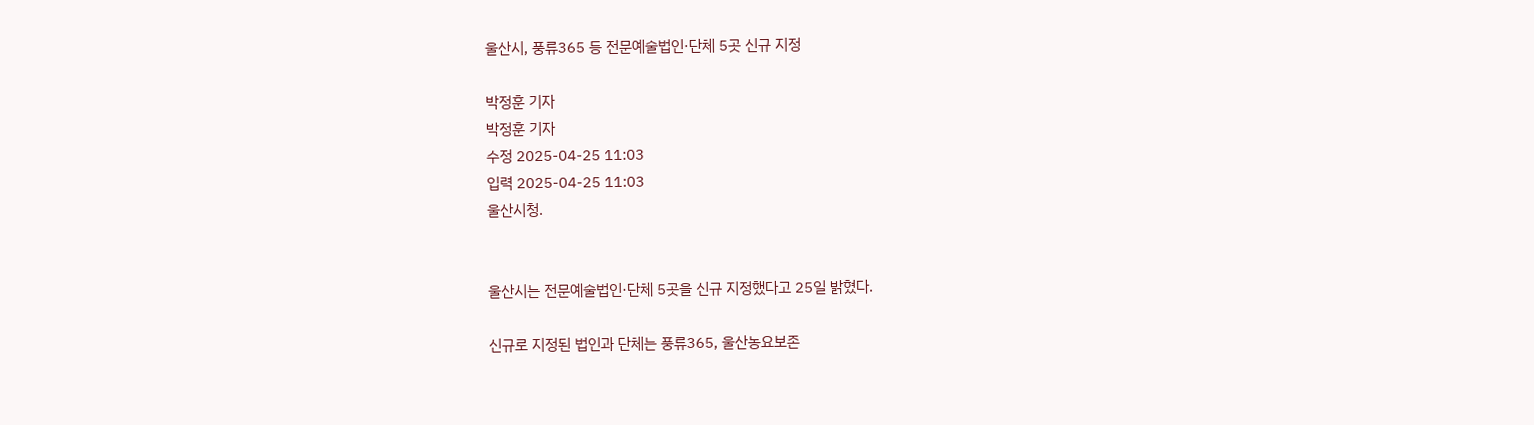울산시, 풍류365 등 전문예술법인·단체 5곳 신규 지정

박정훈 기자
박정훈 기자
수정 2025-04-25 11:03
입력 2025-04-25 11:03
울산시청.


울산시는 전문예술법인·단체 5곳을 신규 지정했다고 25일 밝혔다.

신규로 지정된 법인과 단체는 풍류365, 울산농요보존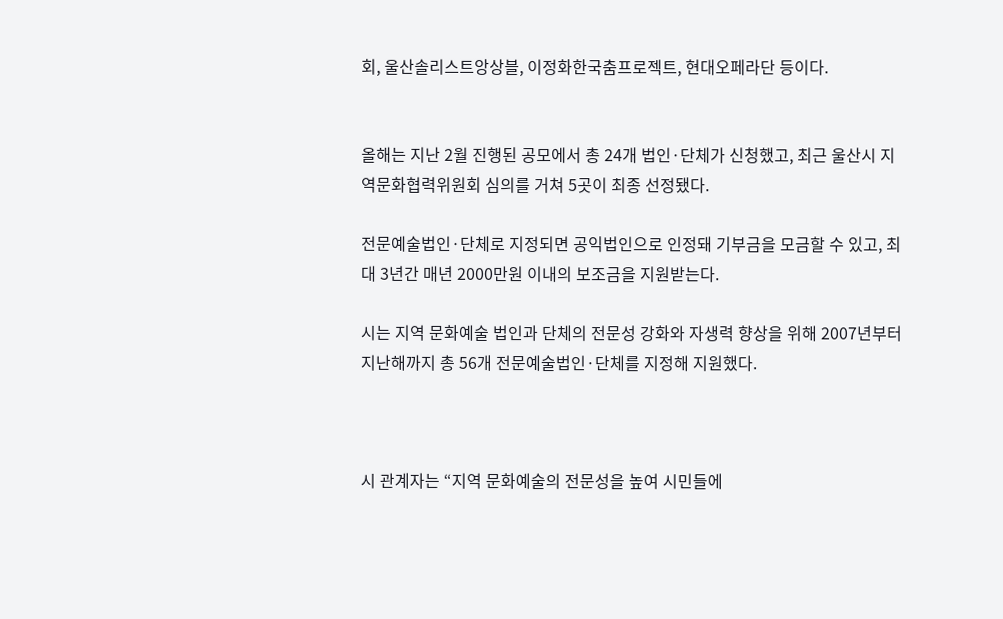회, 울산솔리스트앙상블, 이정화한국춤프로젝트, 현대오페라단 등이다.


올해는 지난 2월 진행된 공모에서 총 24개 법인·단체가 신청했고, 최근 울산시 지역문화협력위원회 심의를 거쳐 5곳이 최종 선정됐다.

전문예술법인·단체로 지정되면 공익법인으로 인정돼 기부금을 모금할 수 있고, 최대 3년간 매년 2000만원 이내의 보조금을 지원받는다.

시는 지역 문화예술 법인과 단체의 전문성 강화와 자생력 향상을 위해 2007년부터 지난해까지 총 56개 전문예술법인·단체를 지정해 지원했다.



시 관계자는 “지역 문화예술의 전문성을 높여 시민들에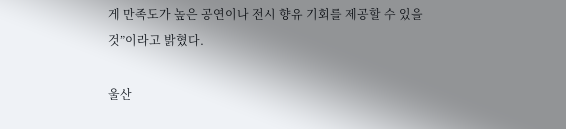게 만족도가 높은 공연이나 전시 향유 기회를 제공할 수 있을 것”이라고 밝혔다.

울산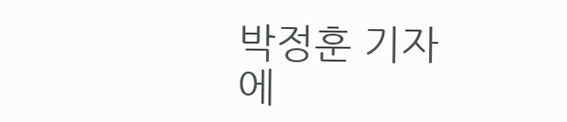박정훈 기자
에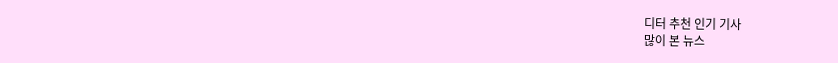디터 추천 인기 기사
많이 본 뉴스